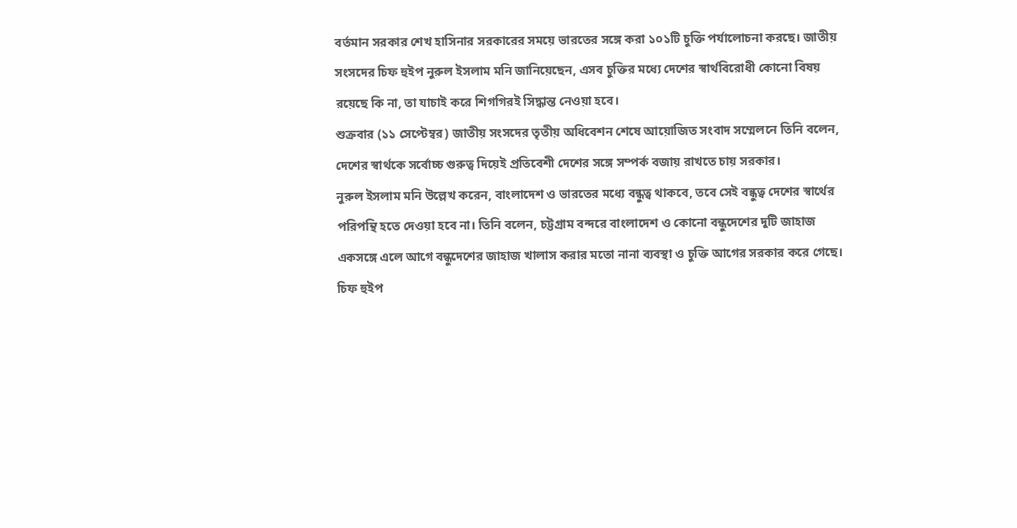বর্তমান সরকার শেখ হাসিনার সরকারের সময়ে ভারতের সঙ্গে করা ১০১টি চুক্তি পর্যালোচনা করছে। জাতীয় সংসদের চিফ হুইপ নুরুল ইসলাম মনি জানিয়েছেন, এসব চুক্তির মধ্যে দেশের স্বার্থবিরোধী কোনো বিষয় রয়েছে কি না, তা যাচাই করে শিগগিরই সিদ্ধান্ত নেওয়া হবে।
শুক্রবার (১১ সেপ্টেম্বর) জাতীয় সংসদের তৃতীয় অধিবেশন শেষে আয়োজিত সংবাদ সম্মেলনে তিনি বলেন, দেশের স্বার্থকে সর্বোচ্চ গুরুত্ব দিয়েই প্রতিবেশী দেশের সঙ্গে সম্পর্ক বজায় রাখতে চায় সরকার।
নুরুল ইসলাম মনি উল্লেখ করেন, বাংলাদেশ ও ভারতের মধ্যে বন্ধুত্ব থাকবে, তবে সেই বন্ধুত্ব দেশের স্বার্থের পরিপন্থি হতে দেওয়া হবে না। তিনি বলেন, চট্টগ্রাম বন্দরে বাংলাদেশ ও কোনো বন্ধুদেশের দুটি জাহাজ একসঙ্গে এলে আগে বন্ধুদেশের জাহাজ খালাস করার মতো নানা ব্যবস্থা ও চুক্তি আগের সরকার করে গেছে।
চিফ হুইপ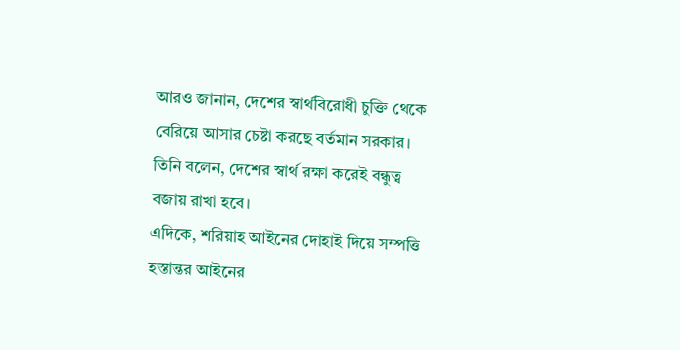আরও জানান, দেশের স্বার্থবিরোধী চুক্তি থেকে বেরিয়ে আসার চেষ্টা করছে বর্তমান সরকার। তিনি বলেন, দেশের স্বার্থ রক্ষা করেই বন্ধুত্ব বজায় রাখা হবে।
এদিকে, শরিয়াহ আইনের দোহাই দিয়ে সম্পত্তি হস্তান্তর আইনের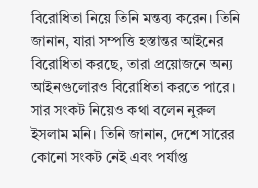বিরোধিতা নিয়ে তিনি মন্তব্য করেন। তিনি জানান, যারা সম্পত্তি হস্তান্তর আইনের বিরোধিতা করছে, তারা প্রয়োজনে অন্য আইনগুলোরও বিরোধিতা করতে পারে।
সার সংকট নিয়েও কথা বলেন নুরুল ইসলাম মনি। তিনি জানান, দেশে সারের কোনো সংকট নেই এবং পর্যাপ্ত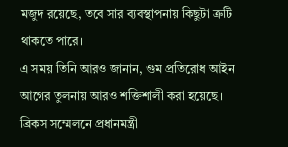মজুদ রয়েছে, তবে সার ব্যবস্থাপনায় কিছুটা ত্রুটি থাকতে পারে।
এ সময় তিনি আরও জানান, গুম প্রতিরোধ আইন আগের তুলনায় আরও শক্তিশালী করা হয়েছে। ব্রিকস সম্মেলনে প্রধানমন্ত্রী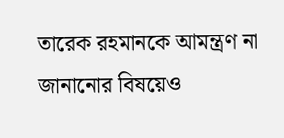তারেক রহমানকে আমন্ত্রণ না জানানোর বিষয়েও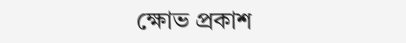ক্ষোভ প্রকাশ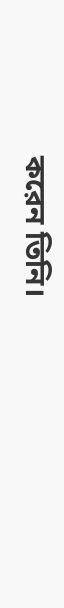করেন তিনি।